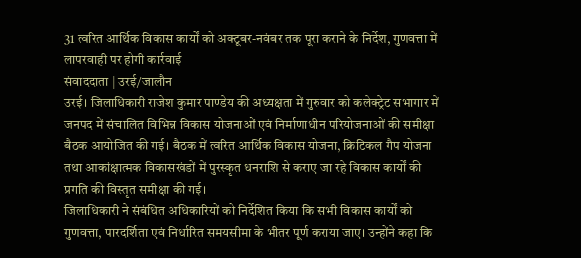31 त्वरित आर्थिक विकास कार्यों को अक्टूबर-नवंबर तक पूरा कराने के निर्देश, गुणवत्ता में लापरवाही पर होगी कार्रवाई
संवाददाता | उरई/जालौन
उरई। जिलाधिकारी राजेश कुमार पाण्डेय की अध्यक्षता में गुरुवार को कलेक्ट्रेट सभागार में जनपद में संचालित विभिन्न विकास योजनाओं एवं निर्माणाधीन परियोजनाओं की समीक्षा बैठक आयोजित की गई। बैठक में त्वरित आर्थिक विकास योजना, क्रिटिकल गैप योजना तथा आकांक्षात्मक विकासखंडों में पुरस्कृत धनराशि से कराए जा रहे विकास कार्यों की प्रगति की विस्तृत समीक्षा की गई।
जिलाधिकारी ने संबंधित अधिकारियों को निर्देशित किया कि सभी विकास कार्यों को गुणवत्ता, पारदर्शिता एवं निर्धारित समयसीमा के भीतर पूर्ण कराया जाए। उन्होंने कहा कि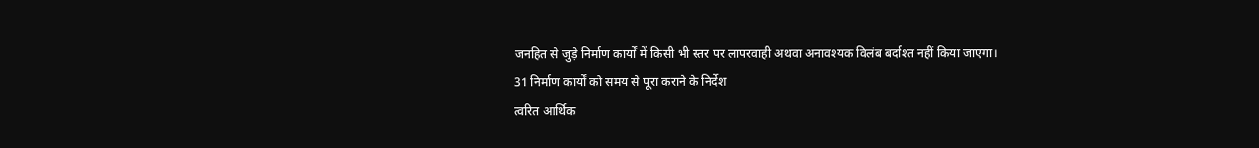जनहित से जुड़े निर्माण कार्यों में किसी भी स्तर पर लापरवाही अथवा अनावश्यक विलंब बर्दाश्त नहीं किया जाएगा।
31 निर्माण कार्यों को समय से पूरा कराने के निर्देश
त्वरित आर्थिक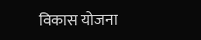विकास योजना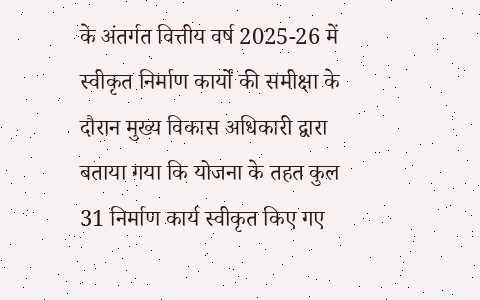के अंतर्गत वित्तीय वर्ष 2025-26 में स्वीकृत निर्माण कार्यों की समीक्षा के दौरान मुख्य विकास अधिकारी द्वारा बताया गया कि योजना के तहत कुल 31 निर्माण कार्य स्वीकृत किए गए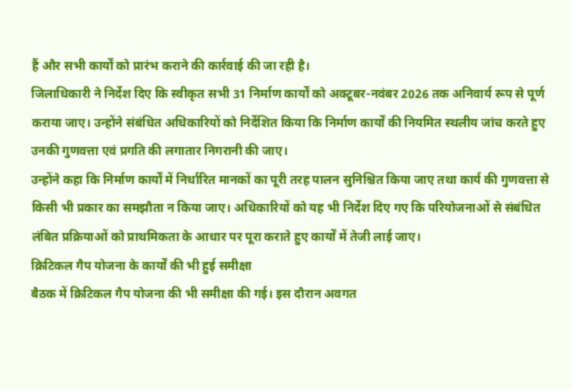हैं और सभी कार्यों को प्रारंभ कराने की कार्रवाई की जा रही है।
जिलाधिकारी ने निर्देश दिए कि स्वीकृत सभी 31 निर्माण कार्यों को अक्टूबर-नवंबर 2026 तक अनिवार्य रूप से पूर्ण कराया जाए। उन्होंने संबंधित अधिकारियों को निर्देशित किया कि निर्माण कार्यों की नियमित स्थलीय जांच करते हुए उनकी गुणवत्ता एवं प्रगति की लगातार निगरानी की जाए।
उन्होंने कहा कि निर्माण कार्यों में निर्धारित मानकों का पूरी तरह पालन सुनिश्चित किया जाए तथा कार्य की गुणवत्ता से किसी भी प्रकार का समझौता न किया जाए। अधिकारियों को यह भी निर्देश दिए गए कि परियोजनाओं से संबंधित लंबित प्रक्रियाओं को प्राथमिकता के आधार पर पूरा कराते हुए कार्यों में तेजी लाई जाए।
क्रिटिकल गैप योजना के कार्यों की भी हुई समीक्षा
बैठक में क्रिटिकल गैप योजना की भी समीक्षा की गई। इस दौरान अवगत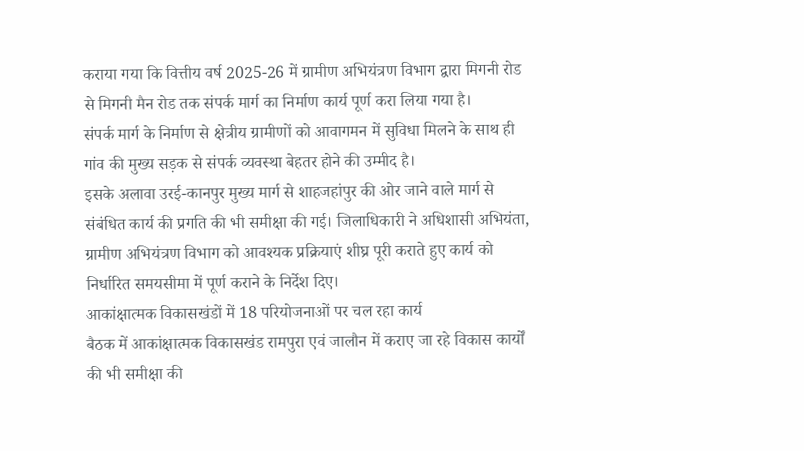कराया गया कि वित्तीय वर्ष 2025-26 में ग्रामीण अभियंत्रण विभाग द्वारा मिगनी रोड से मिगनी मैन रोड तक संपर्क मार्ग का निर्माण कार्य पूर्ण करा लिया गया है।
संपर्क मार्ग के निर्माण से क्षेत्रीय ग्रामीणों को आवागमन में सुविधा मिलने के साथ ही गांव की मुख्य सड़क से संपर्क व्यवस्था बेहतर होने की उम्मीद है।
इसके अलावा उरई-कानपुर मुख्य मार्ग से शाहजहांपुर की ओर जाने वाले मार्ग से संबंधित कार्य की प्रगति की भी समीक्षा की गई। जिलाधिकारी ने अधिशासी अभियंता, ग्रामीण अभियंत्रण विभाग को आवश्यक प्रक्रियाएं शीघ्र पूरी कराते हुए कार्य को निर्धारित समयसीमा में पूर्ण कराने के निर्देश दिए।
आकांक्षात्मक विकासखंडों में 18 परियोजनाओं पर चल रहा कार्य
बैठक में आकांक्षात्मक विकासखंड रामपुरा एवं जालौन में कराए जा रहे विकास कार्यों की भी समीक्षा की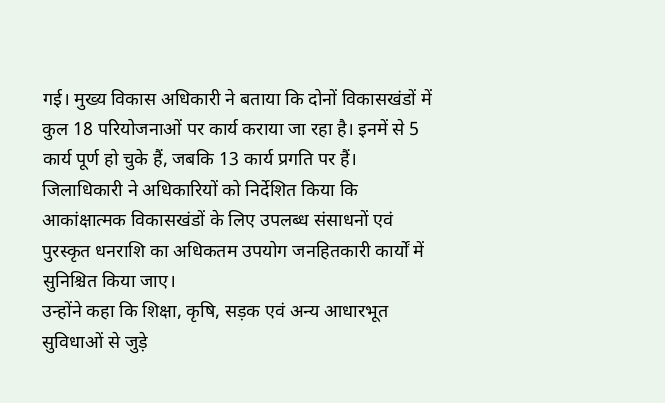गई। मुख्य विकास अधिकारी ने बताया कि दोनों विकासखंडों में कुल 18 परियोजनाओं पर कार्य कराया जा रहा है। इनमें से 5 कार्य पूर्ण हो चुके हैं, जबकि 13 कार्य प्रगति पर हैं।
जिलाधिकारी ने अधिकारियों को निर्देशित किया कि आकांक्षात्मक विकासखंडों के लिए उपलब्ध संसाधनों एवं पुरस्कृत धनराशि का अधिकतम उपयोग जनहितकारी कार्यों में सुनिश्चित किया जाए।
उन्होंने कहा कि शिक्षा, कृषि, सड़क एवं अन्य आधारभूत सुविधाओं से जुड़े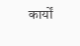कार्यों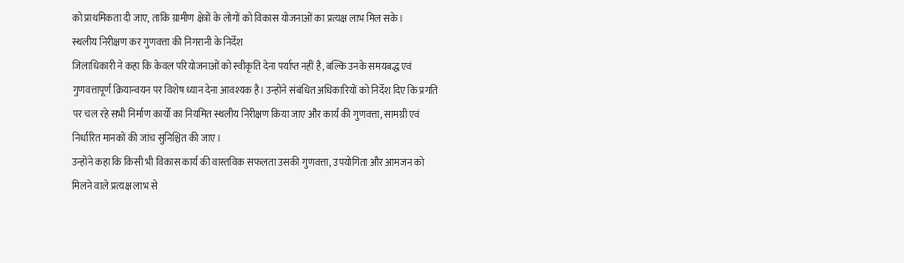को प्राथमिकता दी जाए, ताकि ग्रामीण क्षेत्रों के लोगों को विकास योजनाओं का प्रत्यक्ष लाभ मिल सके।
स्थलीय निरीक्षण कर गुणवत्ता की निगरानी के निर्देश
जिलाधिकारी ने कहा कि केवल परियोजनाओं को स्वीकृति देना पर्याप्त नहीं है, बल्कि उनके समयबद्ध एवं गुणवत्तापूर्ण क्रियान्वयन पर विशेष ध्यान देना आवश्यक है। उन्होंने संबंधित अधिकारियों को निर्देश दिए कि प्रगति पर चल रहे सभी निर्माण कार्यों का नियमित स्थलीय निरीक्षण किया जाए और कार्य की गुणवत्ता, सामग्री एवं निर्धारित मानकों की जांच सुनिश्चित की जाए।
उन्होंने कहा कि किसी भी विकास कार्य की वास्तविक सफलता उसकी गुणवत्ता, उपयोगिता और आमजन को मिलने वाले प्रत्यक्ष लाभ से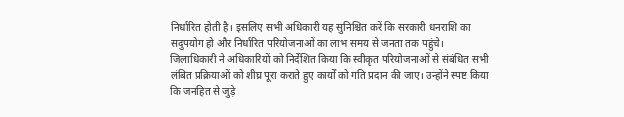निर्धारित होती है। इसलिए सभी अधिकारी यह सुनिश्चित करें कि सरकारी धनराशि का सदुपयोग हो और निर्धारित परियोजनाओं का लाभ समय से जनता तक पहुंचे।
जिलाधिकारी ने अधिकारियों को निर्देशित किया कि स्वीकृत परियोजनाओं से संबंधित सभी लंबित प्रक्रियाओं को शीघ्र पूरा कराते हुए कार्यों को गति प्रदान की जाए। उन्होंने स्पष्ट किया कि जनहित से जुड़े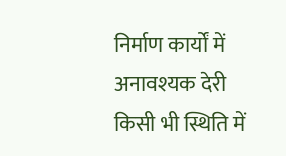निर्माण कार्यों में अनावश्यक देरी किसी भी स्थिति में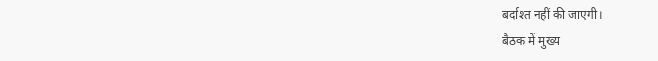बर्दाश्त नहीं की जाएगी।
बैठक में मुख्य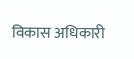विकास अधिकारी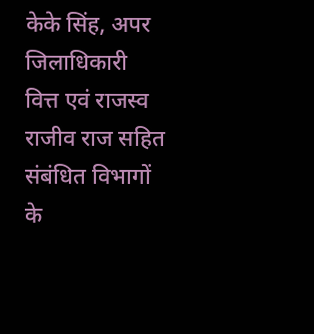केके सिंह, अपर जिलाधिकारी वित्त एवं राजस्व राजीव राज सहित संबंधित विभागों के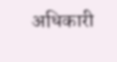अधिकारी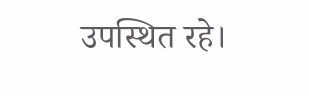उपस्थित रहे।